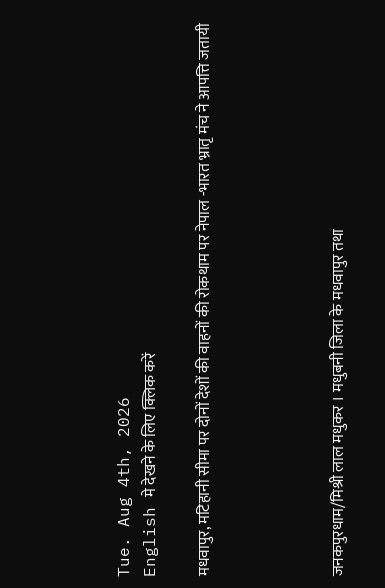Tue. Aug 4th, 2026
English मे देखने के लिए क्लिक करें

मधवापुर, मटिहानी सीमा पर दोनों देशों की वाहनों की रोकथाम पर नेपाल -भारत भ्रातृ मंच ने आपत्ति जतायी




जनकपुरधाम/मिश्री लाल मधुकर । मधुबनी जिला के मधवापुर तथा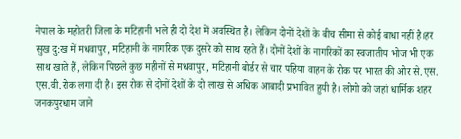नेपाल के महोतरी जिला के मटिहानी भले ही दो देश में अवस्थित है। लेकिन दोनों देशों के बीच सीमा से कोई बाधा नहीं है।हर सुख दु:ख में मधवापुर, मटिहानी के नागरिक एक दुसरे को साथ रहते हैं। दोनों देशों के नागरिकों का स्वजातीय भोज भी एक साथ खाते हैं, लेकिन पिछले कुछ महीनों से मधवापुर, मटिहानी बोर्डर से चार पहिया वाहन के रोक पर भारत की ओर से.एस. एस.वी.रोक लगा दी है। इस रोक से दोनों देशों के दो लाख से अधिक आबादी प्रभावित हुयी है। लोगो को जहां धार्मिक शहर जनकपुरधाम जाने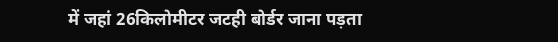में जहां 26किलोमीटर जटही बोर्डर जाना पड़ता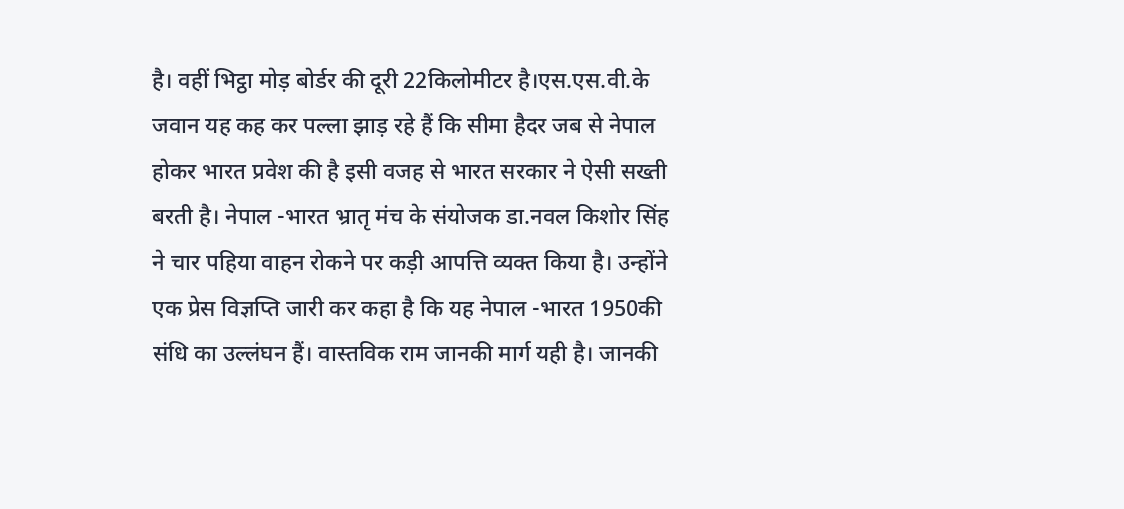है। वहीं भिट्ठा मोड़ बोर्डर की दूरी 22किलोमीटर है।एस.एस.वी.के जवान यह कह कर पल्ला झाड़ रहे हैं कि सीमा हैदर जब से नेपाल होकर भारत प्रवेश की है इसी वजह से भारत सरकार ने ऐसी सख्ती बरती है। नेपाल -भारत भ्रातृ मंच के संयोजक डा.नवल किशोर सिंह ने चार पहिया वाहन रोकने पर कड़ी आपत्ति व्यक्त किया है। उन्होंने एक प्रेस विज्ञप्ति जारी कर कहा है कि यह नेपाल -भारत 1950की संधि का उल्लंघन हैं। वास्तविक राम जानकी मार्ग यही है। जानकी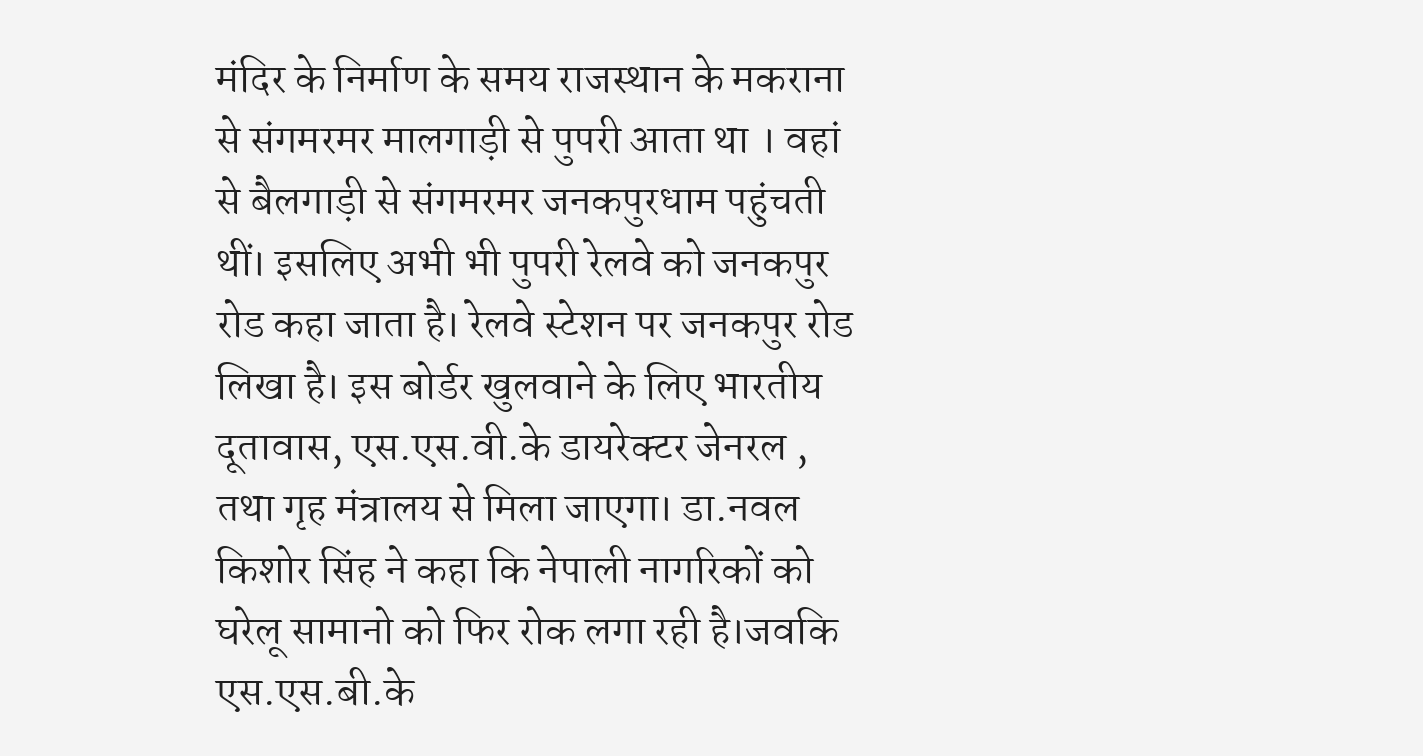मंदिर के निर्माण के समय राजस्थान के मकराना से संगमरमर मालगाड़ी से पुपरी आता था । वहां से बैलगाड़ी से संगमरमर जनकपुरधाम पहुंचती थीं। इसलिए अभी भी पुपरी रेलवे को जनकपुर रोड कहा जाता है। रेलवे स्टेशन पर जनकपुर रोड लिखा है। इस बोर्डर खुलवाने के लिए भारतीय दूतावास, एस.एस.वी.के डायरेक्टर जेनरल , तथा गृह मंत्रालय से मिला जाएगा। डा.नवल किशोर सिंह ने कहा कि नेपाली नागरिकों को घरेलू सामानो को फिर रोक लगा रही है।जवकि एस.एस.बी.के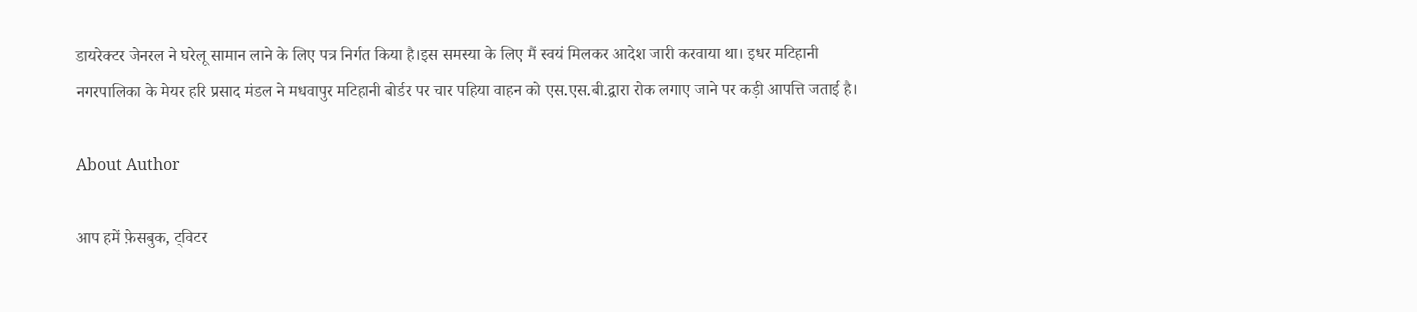डायरेक्टर जेनरल ने घरेलू सामान लाने के लिए पत्र निर्गत किया है।इस समस्या के लिए मैं स्वयं मिलकर आदेश जारी करवाया था। इधर मटिहानी नगरपालिका के मेयर हरि प्रसाद मंडल ने मधवापुर मटिहानी बोर्डर पर चार पहिया वाहन को एस.एस.बी.द्वारा रोक लगाए जाने पर कड़ी आपत्ति जताई है।

About Author

आप हमें फ़ेसबुक, ट्विटर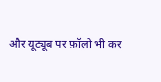और यूट्यूब पर फ़ॉलो भी कर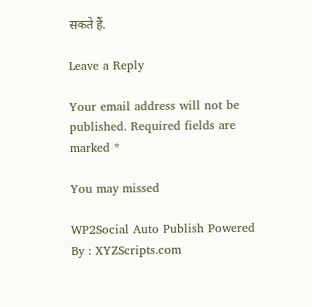सकते हैं.

Leave a Reply

Your email address will not be published. Required fields are marked *

You may missed

WP2Social Auto Publish Powered By : XYZScripts.com